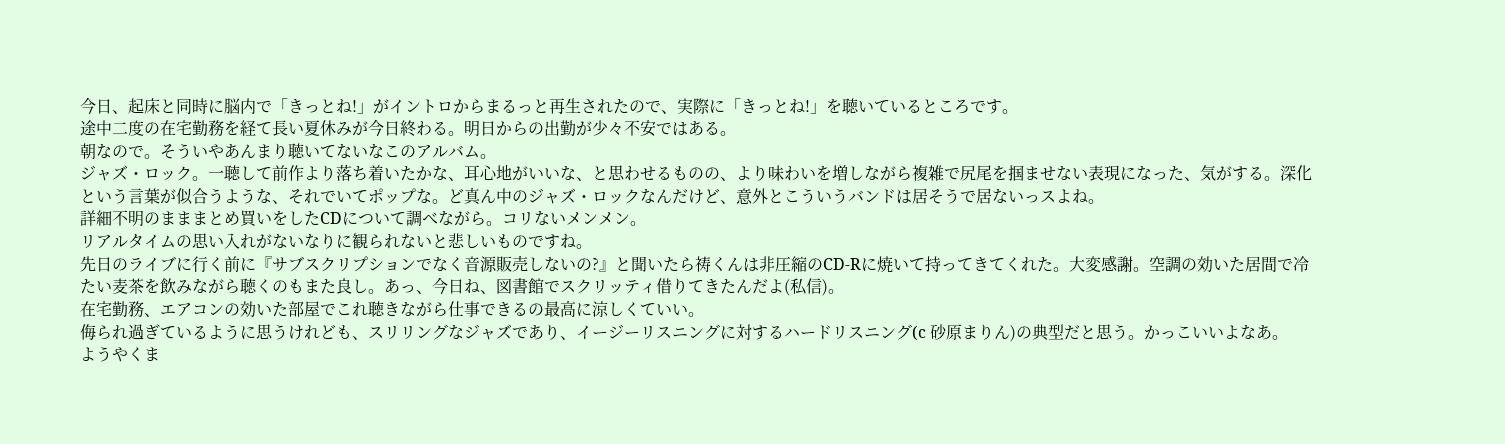今日、起床と同時に脳内で「きっとね!」がイントロからまるっと再生されたので、実際に「きっとね!」を聴いているところです。
途中二度の在宅勤務を経て長い夏休みが今日終わる。明日からの出勤が少々不安ではある。
朝なので。そういやあんまり聴いてないなこのアルバム。
ジャズ・ロック。一聴して前作より落ち着いたかな、耳心地がいいな、と思わせるものの、より味わいを増しながら複雑で尻尾を掴ませない表現になった、気がする。深化という言葉が似合うような、それでいてポップな。ど真ん中のジャズ・ロックなんだけど、意外とこういうバンドは居そうで居ないっスよね。
詳細不明のまままとめ買いをしたCDについて調べながら。コリないメンメン。
リアルタイムの思い入れがないなりに観られないと悲しいものですね。
先日のライブに行く前に『サブスクリプションでなく音源販売しないの?』と聞いたら祷くんは非圧縮のCD‐Rに焼いて持ってきてくれた。大変感謝。空調の効いた居間で冷たい麦茶を飲みながら聴くのもまた良し。あっ、今日ね、図書館でスクリッティ借りてきたんだよ(私信)。
在宅勤務、エアコンの効いた部屋でこれ聴きながら仕事できるの最高に涼しくていい。
侮られ過ぎているように思うけれども、スリリングなジャズであり、イージーリスニングに対するハードリスニング(c 砂原まりん)の典型だと思う。かっこいいよなあ。
ようやくま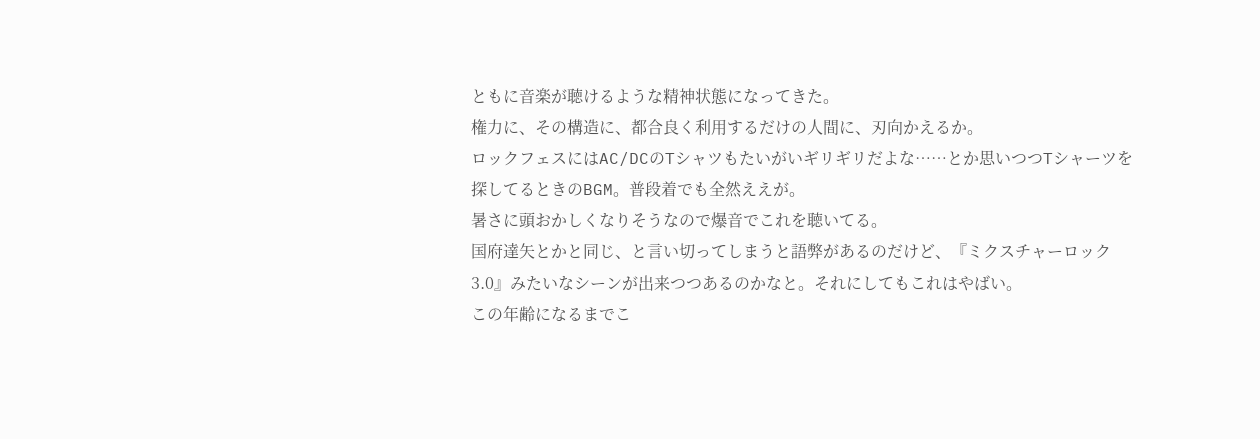ともに音楽が聴けるような精神状態になってきた。
権力に、その構造に、都合良く利用するだけの人間に、刃向かえるか。
ロックフェスにはAC/DCのTシャツもたいがいギリギリだよな……とか思いつつTシャーツを探してるときのBGM。普段着でも全然ええが。
暑さに頭おかしくなりそうなので爆音でこれを聴いてる。
国府達矢とかと同じ、と言い切ってしまうと語弊があるのだけど、『ミクスチャーロック3.0』みたいなシーンが出来つつあるのかなと。それにしてもこれはやばい。
この年齢になるまでこ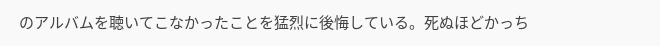のアルバムを聴いてこなかったことを猛烈に後悔している。死ぬほどかっち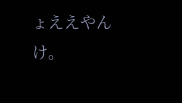ょええやんけ。